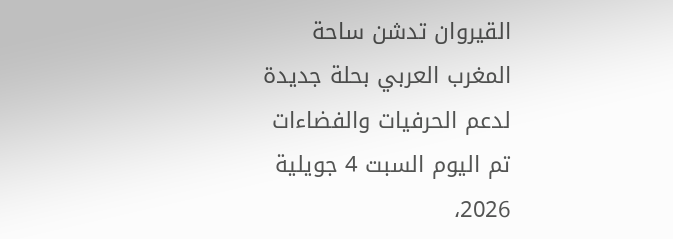القيروان تدشن ساحة المغرب العربي بحلة جديدة لدعم الحرفيات والفضاءات
تم اليوم السبت 4 جويلية 2026،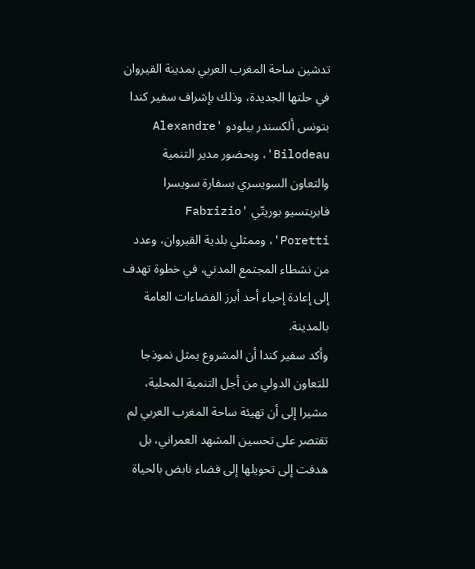تدشين ساحة المغرب العربي بمدينة القيروان في حلتها الجديدة، وذلك بإشراف سفير كندا بتونس ألكسندر بيلودو 'Alexandre Bilodeau'، وبحضور مدير التنمية والتعاون السويسري بسفارة سويسرا فابريتسيو بوريتّي 'Fabrizio Poretti'، وممثلي بلدية القيروان، وعدد من نشطاء المجتمع المدني، في خطوة تهدف إلى إعادة إحياء أحد أبرز الفضاءات العامة بالمدينة.
وأكد سفير كندا أن المشروع يمثل نموذجا للتعاون الدولي من أجل التنمية المحلية، مشيرا إلى أن تهيئة ساحة المغرب العربي لم تقتصر على تحسين المشهد العمراني، بل هدفت إلى تحويلها إلى فضاء نابض بالحياة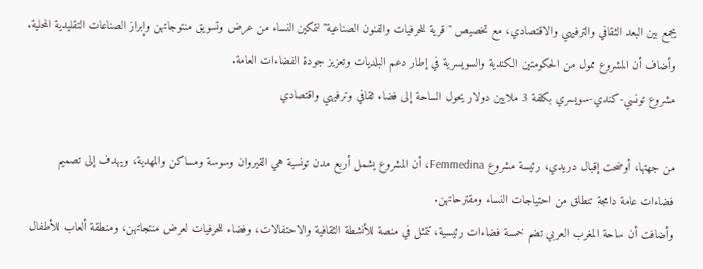يجمع بين البعد الثقافي والترفيهي والاقتصادي، مع تخصيص "قرية للحرفيات والفنون الصناعية" لتمكين النساء من عرض وتسويق منتوجاتهن وإبراز الصناعات التقليدية المحلية. وأضاف أن المشروع ممول من الحكومتين الكندية والسويسرية في إطار دعم البلديات وتعزيز جودة الفضاءات العامة.
مشروع تونسي-كندي-سويسري بكلفة 3 ملايين دولار يحول الساحة إلى فضاء ثقافي وترفيهي واقتصادي

من جهتها، أوضحت إقبال دريدي، رئيسة مشروع Femmedina، أن المشروع يشمل أربع مدن تونسية هي القيروان وسوسة ومساكن والمهدية، ويهدف إلى تصميم فضاءات عامة دامجة تنطلق من احتياجات النساء ومقترحاتهن.
وأضافت أن ساحة المغرب العربي تضم خمسة فضاءات رئيسية، تتمثل في منصة للأنشطة الثقافية والاحتفالات، وفضاء للحرفيات لعرض منتجاتهن، ومنطقة ألعاب للأطفال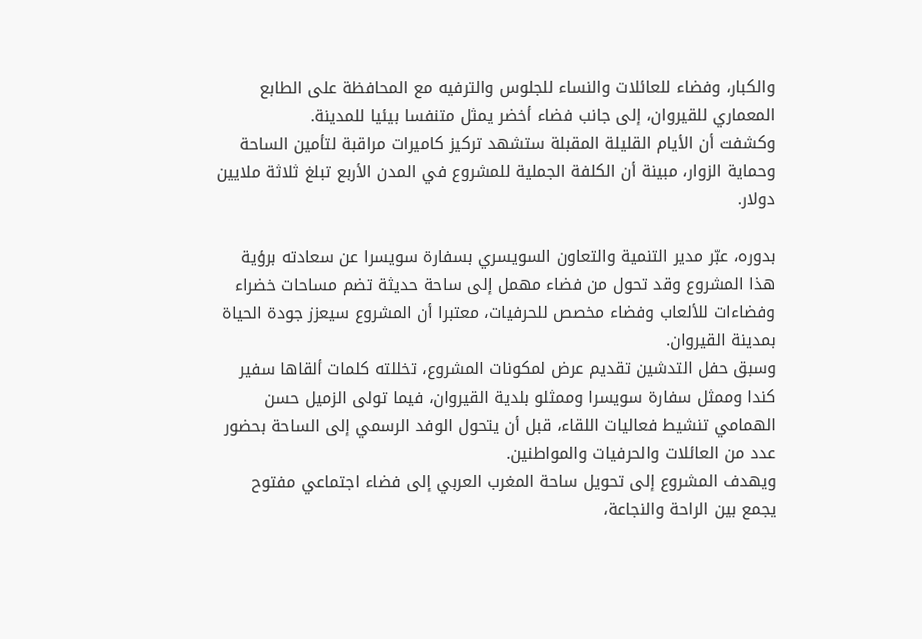والكبار، وفضاء للعائلات والنساء للجلوس والترفيه مع المحافظة على الطابع المعماري للقيروان، إلى جانب فضاء أخضر يمثل متنفسا بيئيا للمدينة.
وكشفت أن الأيام القليلة المقبلة ستشهد تركيز كاميرات مراقبة لتأمين الساحة وحماية الزوار، مبينة أن الكلفة الجملية للمشروع في المدن الأربع تبلغ ثلاثة ملايين دولار.

بدوره، عبّر مدير التنمية والتعاون السويسري بسفارة سويسرا عن سعادته برؤية هذا المشروع وقد تحول من فضاء مهمل إلى ساحة حديثة تضم مساحات خضراء وفضاءات للألعاب وفضاء مخصص للحرفيات، معتبرا أن المشروع سيعزز جودة الحياة بمدينة القيروان.
وسبق حفل التدشين تقديم عرض لمكونات المشروع، تخللته كلمات ألقاها سفير كندا وممثل سفارة سويسرا وممثلو بلدية القيروان، فيما تولى الزميل حسن الهمامي تنشيط فعاليات اللقاء، قبل أن يتحول الوفد الرسمي إلى الساحة بحضور عدد من العائلات والحرفيات والمواطنين.
ويهدف المشروع إلى تحويل ساحة المغرب العربي إلى فضاء اجتماعي مفتوح يجمع بين الراحة والنجاعة،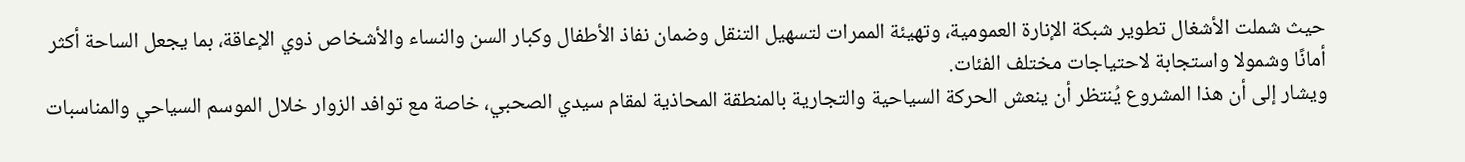حيث شملت الأشغال تطوير شبكة الإنارة العمومية، وتهيئة الممرات لتسهيل التنقل وضمان نفاذ الأطفال وكبار السن والنساء والأشخاص ذوي الإعاقة، بما يجعل الساحة أكثر أمانًا وشمولا واستجابة لاحتياجات مختلف الفئات.
ويشار إلى أن هذا المشروع يُنتظر أن ينعش الحركة السياحية والتجارية بالمنطقة المحاذية لمقام سيدي الصحبي، خاصة مع توافد الزوار خلال الموسم السياحي والمناسبات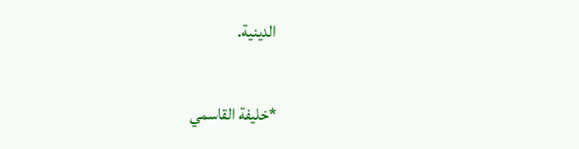الدينية.

*خليفة القاسمي